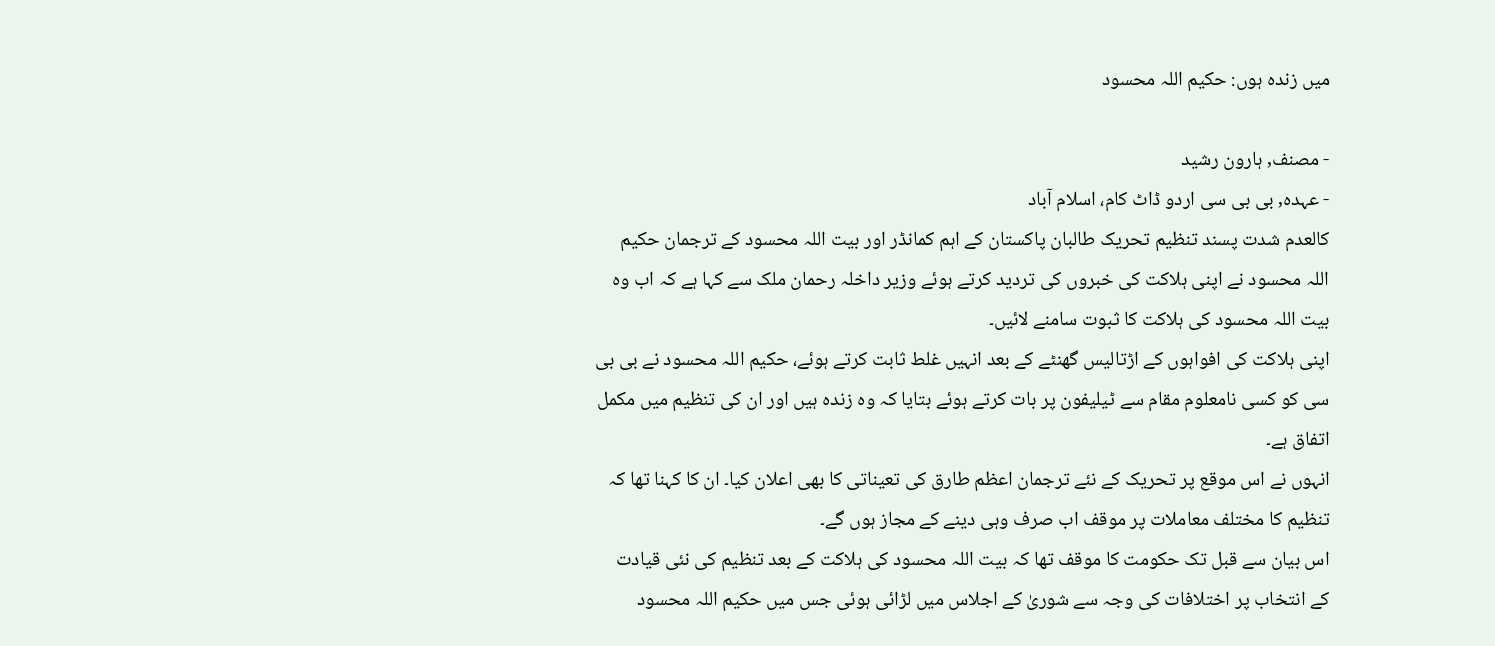میں زندہ ہوں: حکیم اللہ محسود

- مصنف, ہارون رشید
- عہدہ, بی بی سی اردو ڈاٹ کام، اسلام آباد
کالعدم شدت پسند تنظیم تحریک طالبان پاکستان کے اہم کمانڈر اور بیت اللہ محسود کے ترجمان حکیم اللہ محسود نے اپنی ہلاکت کی خبروں کی تردید کرتے ہوئے وزیر داخلہ رحمان ملک سے کہا ہے کہ اب وہ بیت اللہ محسود کی ہلاکت کا ثبوت سامنے لائیں۔
اپنی ہلاکت کی افواہوں کے اڑتالیس گھنٹے کے بعد انہیں غلط ثابت کرتے ہوئے، حکیم اللہ محسود نے بی بی سی کو کسی نامعلوم مقام سے ٹیلیفون پر بات کرتے ہوئے بتایا کہ وہ زندہ ہیں اور ان کی تنظیم میں مکمل اتفاق ہے۔
انہوں نے اس موقع پر تحریک کے نئے ترجمان اعظم طارق کی تعیناتی کا بھی اعلان کیا۔ ان کا کہنا تھا کہ تنظیم کا مختلف معاملات پر موقف اب صرف وہی دینے کے مجاز ہوں گے۔
اس بیان سے قبل تک حکومت کا موقف تھا کہ بیت اللہ محسود کی ہلاکت کے بعد تنظیم کی نئی قیادت کے انتخاب پر اختلافات کی وجہ سے شوریٰ کے اجلاس میں لڑائی ہوئی جس میں حکیم اللہ محسود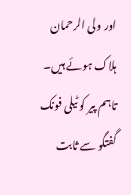اور ولی الرحمان ہلاک ہوئے ہیں۔ تاہم پیر کو ٹیلی فونک گفتگو سے ثابت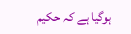ہوگیا ہے کہ حکیم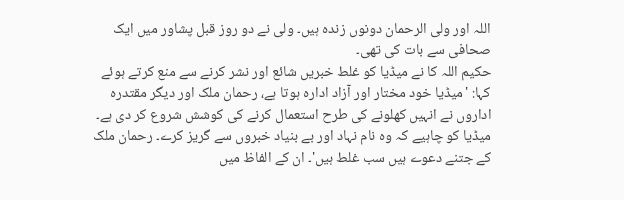اللہ اور ولی الرحمان دونوں زندہ ہیں۔ ولی نے دو روز قبل پشاور میں ایک صحافی سے بات کی تھی۔
حکیم اللہ کا نے میڈیا کو غلط خبریں شائع اور نشر کرنے سے منع کرتے ہوئے کہا: 'میڈیا خود مختار اور آزاد ادارہ ہوتا ہے، رحمان ملک اور دیگر مقتدرہ اداروں نے انہیں کھلونے کی طرح استعمال کرنے کی کوشش شروع کر دی ہے۔ میڈیا کو چاہیے کہ وہ نام نہاد اور بے بنیاد خبروں سے گریز کرے۔ رحمان ملک کے جتنے دعوے ہیں سب غلط ہیں'۔ ان کے الفاظ میں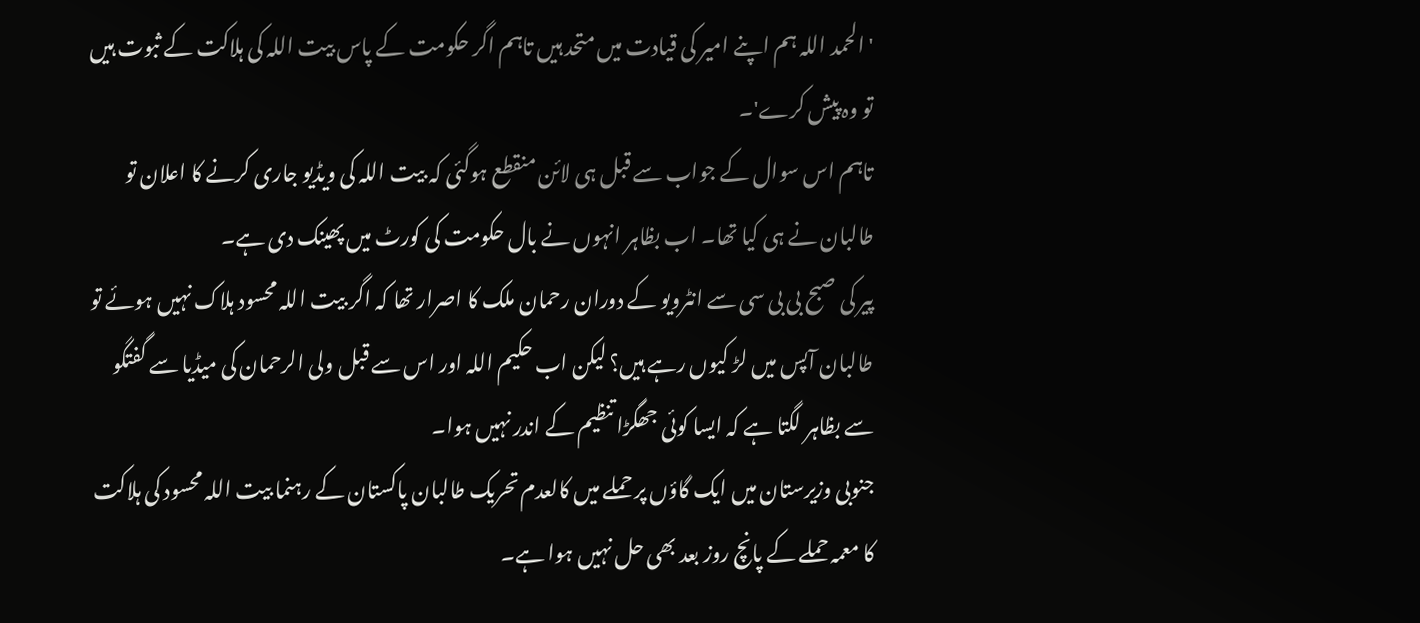'الحمد اللہ ہم اپنے امیر کی قیادت میں متحد ہیں تاہم اگر حکومت کے پاس بیت اللہ کی ہلاکت کے ثبوت ہیں تو وہ پیش کرے'۔
تاہم اس سوال کے جواب سے قبل ہی لائن منقطع ہوگئی کہ بیت اللہ کی ویڈیو جاری کرنے کا اعلان تو طالبان نے ہی کیا تھا۔ اب بظاہر انہوں نے بال حکومت کی کورٹ میں پھینک دی ہے۔
پیر کی صبح بی بی سی سے انٹرویو کے دوران رحمان ملک کا اصرار تھا کہ اگر بیت اللہ محسود ہلاک نہیں ہوئے تو طالبان آپس میں لڑ کیوں رہے ہیں؟ لیکن اب حکیم اللہ اور اس سے قبل ولی الرحمان کی میڈیا سے گفتگو سے بظاہر لگتا ہے کہ ایسا کوئی جھگڑا تنظیم کے اندر نہیں ہوا۔
جنوبی وزیرستان میں ایک گاؤں پر حملے میں کالعدم تحریک طالبان پاکستان کے رہنما بیت اللہ محسود کی ہلاکت کا معمہ حملے کے پانچ روز بعد بھی حل نہیں ہوا ہے۔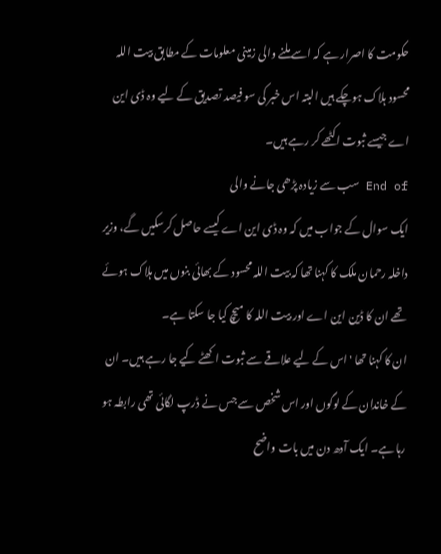حکومت کا اصرار ہے کہ اسے ملنے والی زمینی معلومات کے مطابق بیت اللہ محسود ہلاک ہوچکے ہیں البتہ اس خبر کی سو فیصد تصدیق کے لیے وہ ڈی این اے جیسے ثبوت اکٹھے کر رہے ہیں۔
End of سب سے زیادہ پڑھی جانے والی
ایک سوال کے جواب میں کہ وہ ڈی این اے کیسے حاصل کرسکیں گے، وزیر داخلہ رحمان ملک کا کہنا تھا کہ بیت اللہ محسود کے بھائی بنوں میں ہلاک ہوئے تھے ان کا ڈین این اے اور بیت اللہ کا میچ کیا جا سکتا ہے۔
ان کا کہنا تھا 'اس کے لیے علاقے سے ثبوت اکھٹے کیے جا رہے ہیں۔ ان کے خاندان کے لوگوں اور اس شخص سے جس نے ڈرپ لگائی تھی رابطہ ہو رہا ہے۔ ایک آدھ دن میں بات واضح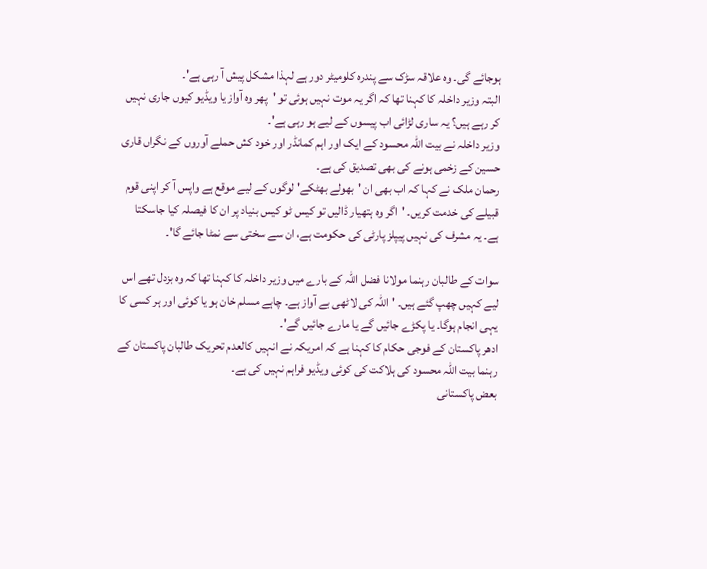ہوجائے گی۔ وہ علاقہ سڑک سے پندرہ کلومیٹر دور ہے لہذا مشکل پیش آ رہی ہے'۔
البتہ وزیر داخلہ کا کہنا تھا کہ اگر یہ موت نہیں ہوئی تو 'پھر وہ آواز یا ویڈیو کیوں جاری نہیں کر رہے ہیں؟ یہ ساری لڑائی اب پیسوں کے لیے ہو رہی ہے'۔
وزیر داخلہ نے بیت اللہ محسود کے ایک اور اہم کمانڈر اور خود کش حملے آوروں کے نگراں قاری حسین کے زخمی ہونے کی بھی تصدیق کی ہے۔
رحمان ملک نے کہا کہ اب بھی ان 'بھولے بھٹکے' لوگوں کے لیے موقع ہے واپس آ کر اپنی قوم قبیلے کی خدمت کریں۔ 'اگر وہ ہتھیار ڈالیں تو کیس ٹو کیس بنیاد پر ان کا فیصلہ کیا جاسکتا ہے۔ یہ مشرف کی نہیں پیپلز پارٹی کی حکومت ہے، ان سے سختی سے نمٹا جائے گا'۔

سوات کے طالبان رہنما مولانا فضل اللہ کے بارے میں وزیر داخلہ کا کہنا تھا کہ وہ بزدل تھے اس لیے کہیں چھپ گئے ہیں۔ 'اللہ کی لاٹھی بے آواز ہے۔ چاہے مسلم خان ہو یا کوئی اور ہر کسی کا یہی انجام ہوگا۔ یا پکڑے جائیں گے یا مارے جائیں گے'۔
ادھر پاکستان کے فوجی حکام کا کہنا ہے کہ امریکہ نے انہیں کالعدم تحریک طالبان پاکستان کے رہنما بیت اللہ محسود کی ہلاکت کی کوئی ویڈیو فراہم نہیں کی ہے۔
بعض پاکستانی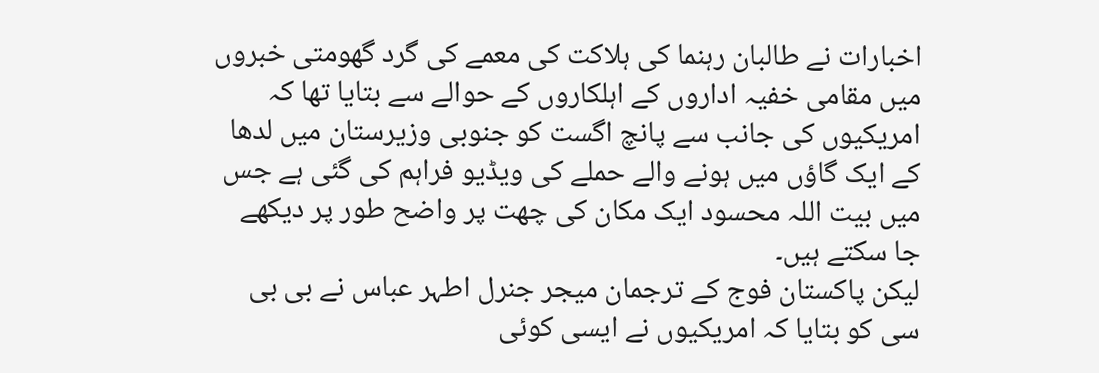اخبارات نے طالبان رہنما کی ہلاکت کی معمے کی گرد گھومتی خبروں میں مقامی خفیہ اداروں کے اہلکاروں کے حوالے سے بتایا تھا کہ امریکیوں کی جانب سے پانچ اگست کو جنوبی وزیرستان میں لدھا کے ایک گاؤں میں ہونے والے حملے کی ویڈیو فراہم کی گئی ہے جس میں بیت اللہ محسود ایک مکان کی چھت پر واضح طور پر دیکھے جا سکتے ہیں۔
لیکن پاکستان فوج کے ترجمان میجر جنرل اطہر عباس نے بی بی سی کو بتایا کہ امریکیوں نے ایسی کوئی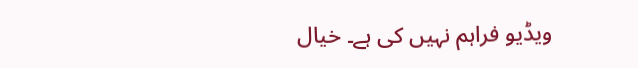ویڈیو فراہم نہیں کی ہے۔ خیال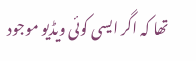تھا کہ اگر ایسی کوئی ویڈیو موجود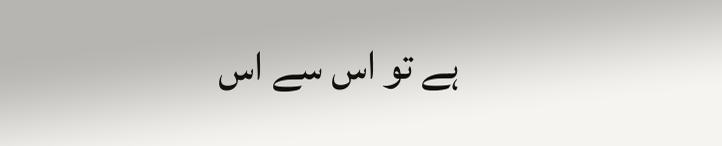ہے تو اس سے اس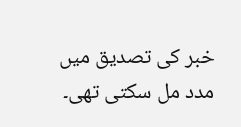خبر کی تصدیق میں مدد مل سکتی تھی۔